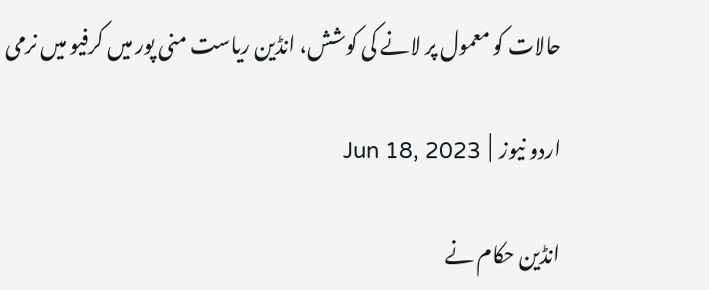حالات کو معمول پر لانے کی کوشش، انڈین ریاست منی پور میں کرفیو میں نرمی

اردو نیوز  |  Jun 18, 2023

انڈین حکام نے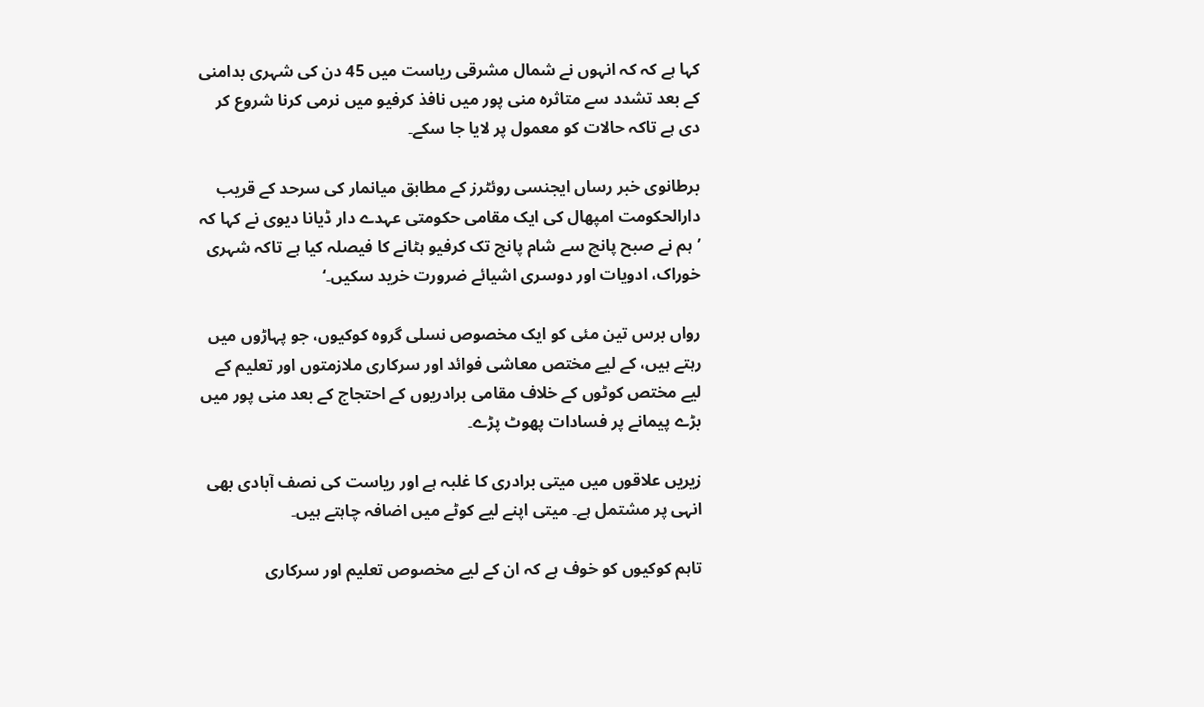کہا ہے کہ کہ انہوں نے شمال مشرقی ریاست میں 45 دن کی شہری بدامنی کے بعد تشدد سے متاثرہ منی پور میں نافذ کرفیو میں نرمی کرنا شروع کر دی ہے تاکہ حالات کو معمول پر لایا جا سکے۔

برطانوی خبر رساں ایجنسی روئٹرز کے مطابق میانمار کی سرحد کے قریب دارالحکومت امپھال کی ایک مقامی حکومتی عہدے دار ڈیانا دیوی نے کہا کہ ’ہم نے صبح پانچ سے شام پانچ تک کرفیو ہٹانے کا فیصلہ کیا ہے تاکہ شہری خوراک، ادویات اور دوسری اشیائے ضرورت خرید سکیں۔‘

رواں برس تین مئی کو ایک مخصوص نسلی گروہ کوکیوں، جو پہاڑوں میں رہتے ہیں، کے لیے مختص معاشی فوائد اور سرکاری ملازمتوں اور تعلیم کے لیے مختص کوٹوں کے خلاف مقامی برادریوں کے احتجاج کے بعد منی پور میں بڑے پیمانے پر فسادات پھوٹ پڑے۔

زیریں علاقوں میں میتی برادری کا غلبہ ہے اور ریاست کی نصف آبادی بھی انہی پر مشتمل ہے۔ میتی اپنے لیے کوٹے میں اضافہ چاہتے ہیں۔

تاہم کوکیوں کو خوف ہے کہ ان کے لیے مخصوص تعلیم اور سرکاری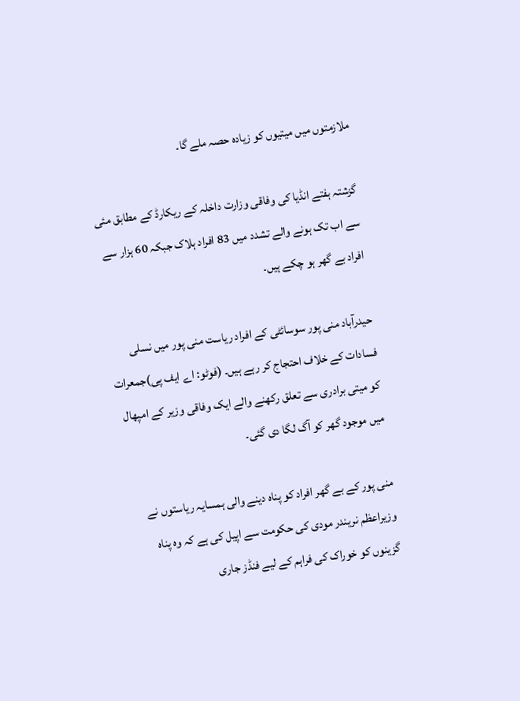ملازمتوں میں میتیوں کو زیادہ حصہ ملے گا۔

گزشتہ ہفتے انڈیا کی وفاقی وزارت داخلہ کے ریکارڈ کے مطابق مئی سے اب تک ہونے والے تشدد میں 83 افراد ہلاک جبکہ 60 ہزار سے افراد بے گھر ہو چکے ہیں۔

حیدرآباد منی پور سوسائٹی کے افراد ریاست منی پور میں نسلی فسادات کے خلاف احتجاج کر رہے ہیں۔ (فوٹو: اے ایف پی)جمعرات کو میتی برادری سے تعلق رکھنے والے ایک وفاقی وزیر کے امپھال میں موجود گھر کو آگ لگا دی گئی۔

منی پور کے بے گھر افراد کو پناہ دینے والی ہمسایہ ریاستوں نے وزیراعظم نریندر مودی کی حکومت سے اپیل کی ہے کہ وہ پناہ گزینوں کو خوراک کی فراہم کے لیے فنڈز جاری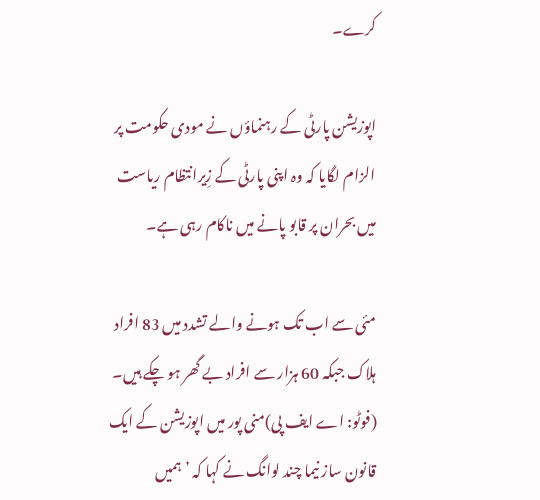کرے۔

اپوزیشن پارٹی کے رہنماؤں نے مودی حکومت پر الزام لگایا کہ وہ اپنی پارٹی کے زِیرانتظام ریاست میں بحران پر قابو پانے میں ناکام رہی ہے۔

مئی سے اب تک ہونے والے تشدد میں 83 افراد ہلاک جبکہ 60 ہزار سے افراد بے گھر ہو چکے ہیں۔ (فوٹو: اے ایف پی)منی پور میں اپوزیشن کے ایک قانون ساز نیما چند لوانگ نے کہا کہ ’ہمیں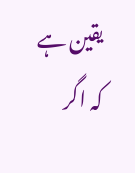یقین ہے کہ اگر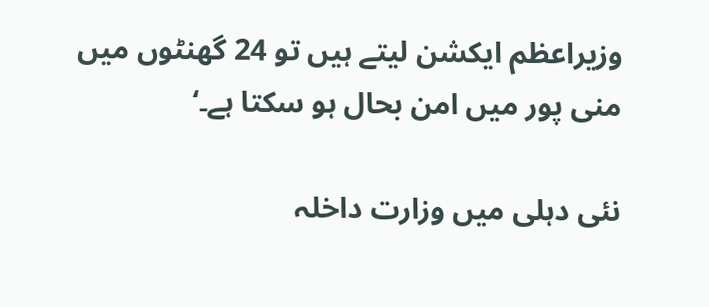وزیراعظم ایکشن لیتے ہیں تو 24 گھنٹوں میں منی پور میں امن بحال ہو سکتا ہے۔‘

نئی دہلی میں وزارت داخلہ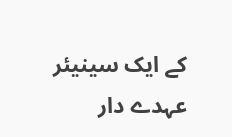کے ایک سینیئر عہدے دار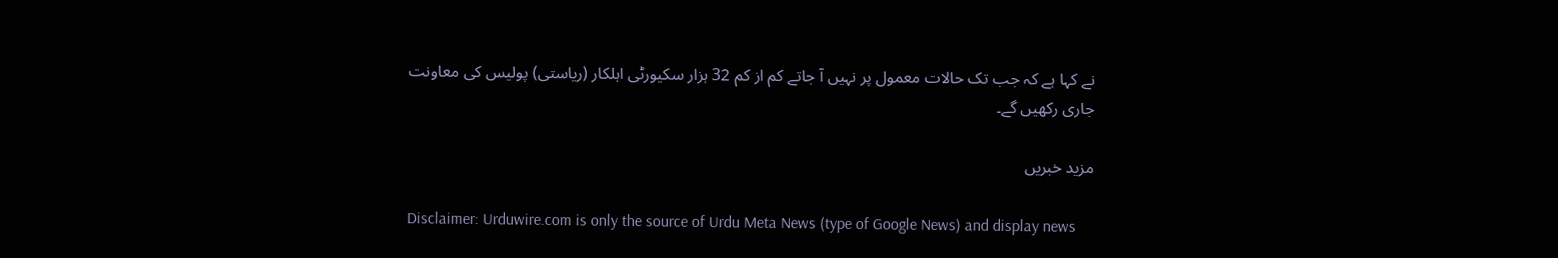نے کہا ہے کہ جب تک حالات معمول پر نہیں آ جاتے کم از کم 32 ہزار سکیورٹی اہلکار (ریاستی) پولیس کی معاونت جاری رکھیں گے۔

مزید خبریں

Disclaimer: Urduwire.com is only the source of Urdu Meta News (type of Google News) and display news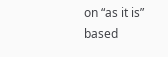on “as it is” based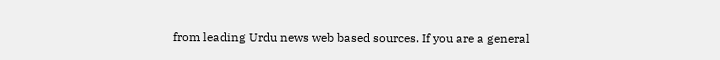from leading Urdu news web based sources. If you are a general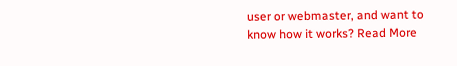user or webmaster, and want to know how it works? Read More